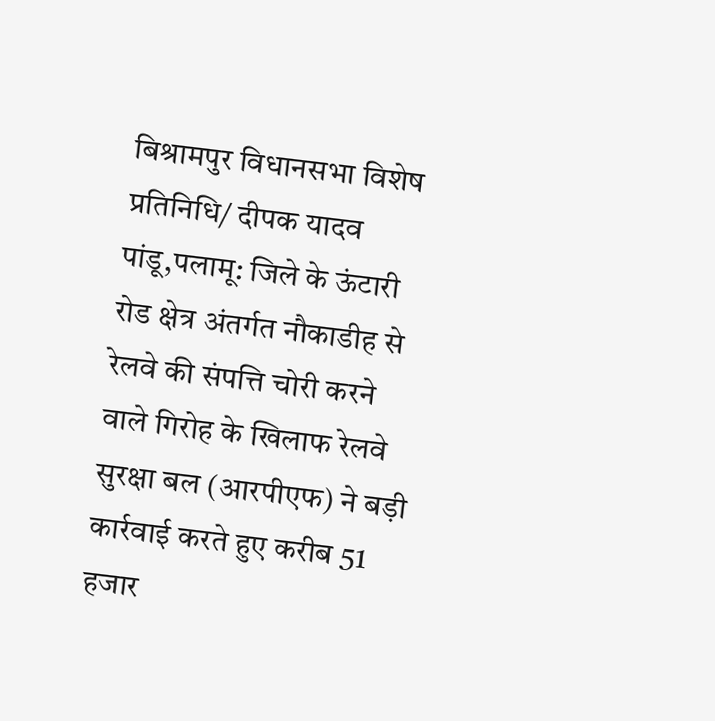बिश्रामपुर विधानसभा विशेष प्रतिनिधि/ दीपक यादव
पांडू,पलामू: जिले के ऊंटारी रोड क्षेत्र अंतर्गत नौकाडीह से रेलवे की संपत्ति चोरी करने वाले गिरोह के खिलाफ रेलवे सुरक्षा बल (आरपीएफ) ने बड़ी कार्रवाई करते हुए करीब 51 हजार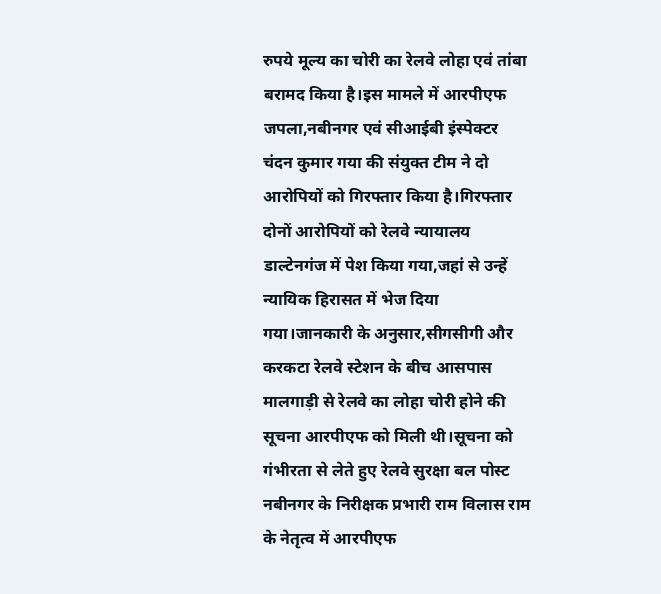रुपये मूल्य का चोरी का रेलवे लोहा एवं तांबा बरामद किया है।इस मामले में आरपीएफ जपला,नबीनगर एवं सीआईबी इंस्पेक्टर चंदन कुमार गया की संयुक्त टीम ने दो आरोपियों को गिरफ्तार किया है।गिरफ्तार दोनों आरोपियों को रेलवे न्यायालय डाल्टेनगंज में पेश किया गया,जहां से उन्हें न्यायिक हिरासत में भेज दिया गया।जानकारी के अनुसार,सीगसीगी और करकटा रेलवे स्टेशन के बीच आसपास मालगाड़ी से रेलवे का लोहा चोरी होने की सूचना आरपीएफ को मिली थी।सूचना को गंभीरता से लेते हुए रेलवे सुरक्षा बल पोस्ट नबीनगर के निरीक्षक प्रभारी राम विलास राम के नेतृत्व में आरपीएफ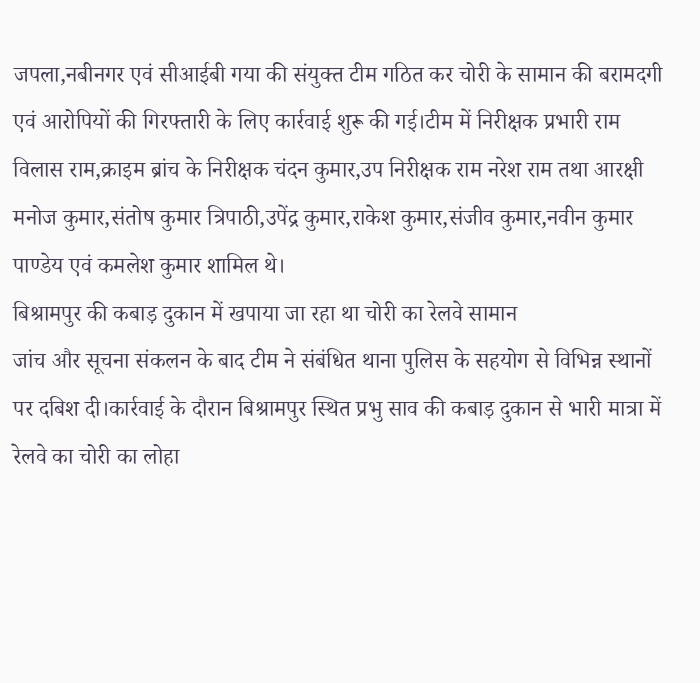जपला,नबीनगर एवं सीआईबी गया की संयुक्त टीम गठित कर चोरी के सामान की बरामदगी एवं आरोपियों की गिरफ्तारी के लिए कार्रवाई शुरू की गई।टीम में निरीक्षक प्रभारी राम विलास राम,क्राइम ब्रांच के निरीक्षक चंदन कुमार,उप निरीक्षक राम नरेश राम तथा आरक्षी मनोज कुमार,संतोष कुमार त्रिपाठी,उपेंद्र कुमार,राकेश कुमार,संजीव कुमार,नवीन कुमार पाण्डेय एवं कमलेश कुमार शामिल थे।
बिश्रामपुर की कबाड़ दुकान में खपाया जा रहा था चोरी का रेलवे सामान
जांच और सूचना संकलन के बाद टीम ने संबंधित थाना पुलिस के सहयोग से विभिन्न स्थानों पर दबिश दी।कार्रवाई के दौरान बिश्रामपुर स्थित प्रभु साव की कबाड़ दुकान से भारी मात्रा में रेलवे का चोरी का लोहा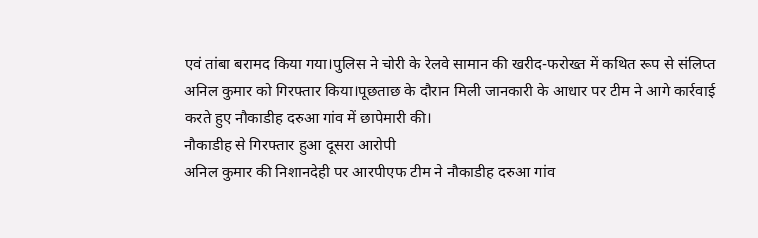एवं तांबा बरामद किया गया।पुलिस ने चोरी के रेलवे सामान की खरीद-फरोख्त में कथित रूप से संलिप्त अनिल कुमार को गिरफ्तार किया।पूछताछ के दौरान मिली जानकारी के आधार पर टीम ने आगे कार्रवाई करते हुए नौकाडीह दरुआ गांव में छापेमारी की।
नौकाडीह से गिरफ्तार हुआ दूसरा आरोपी
अनिल कुमार की निशानदेही पर आरपीएफ टीम ने नौकाडीह दरुआ गांव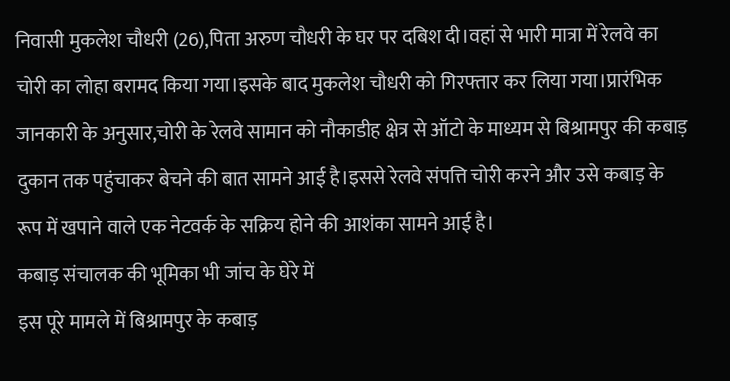निवासी मुकलेश चौधरी (26),पिता अरुण चौधरी के घर पर दबिश दी।वहां से भारी मात्रा में रेलवे का चोरी का लोहा बरामद किया गया।इसके बाद मुकलेश चौधरी को गिरफ्तार कर लिया गया।प्रारंभिक जानकारी के अनुसार,चोरी के रेलवे सामान को नौकाडीह क्षेत्र से ऑटो के माध्यम से बिश्रामपुर की कबाड़ दुकान तक पहुंचाकर बेचने की बात सामने आई है।इससे रेलवे संपत्ति चोरी करने और उसे कबाड़ के रूप में खपाने वाले एक नेटवर्क के सक्रिय होने की आशंका सामने आई है।
कबाड़ संचालक की भूमिका भी जांच के घेरे में
इस पूरे मामले में बिश्रामपुर के कबाड़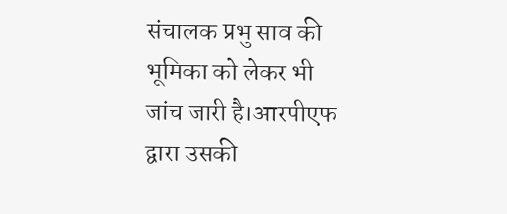संचालक प्रभु साव की भूमिका को लेकर भी जांच जारी है।आरपीएफ द्वारा उसकी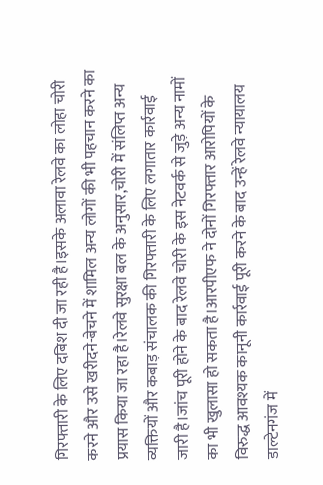गिरफ्तारी के लिए दबिश दी जा रही है।इसके अलावा रेलवे का लोहा चोरी करने और उसे खरीदने-बेचने में शामिल अन्य लोगों की भी पहचान करने का प्रयास किया जा रहा है।रेलवे सुरक्षा बल के अनुसार,चोरी में संलिप्त अन्य व्यक्तियों और कबाड़ संचालक की गिरफ्तारी के लिए लगातार कार्रवाई जारी है।जांच पूरी होने के बाद रेलवे चोरी के इस नेटवर्क से जुड़े अन्य नामों का भी खुलासा हो सकता है।आरपीएफ ने दोनों गिरफ्तार आरोपियों के विरुद्ध आवश्यक कानूनी कार्रवाई पूरी करने के बाद उन्हें रेलवे न्यायालय डाल्टेनगंज में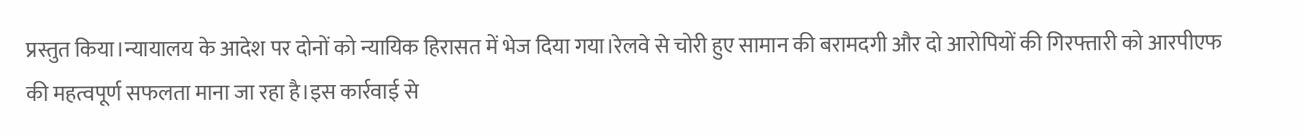प्रस्तुत किया।न्यायालय के आदेश पर दोनों को न्यायिक हिरासत में भेज दिया गया।रेलवे से चोरी हुए सामान की बरामदगी और दो आरोपियों की गिरफ्तारी को आरपीएफ की महत्वपूर्ण सफलता माना जा रहा है।इस कार्रवाई से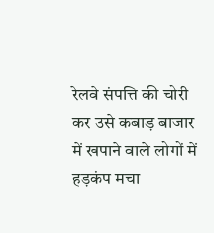रेलवे संपत्ति की चोरी कर उसे कबाड़ बाजार में खपाने वाले लोगों में हड़कंप मचा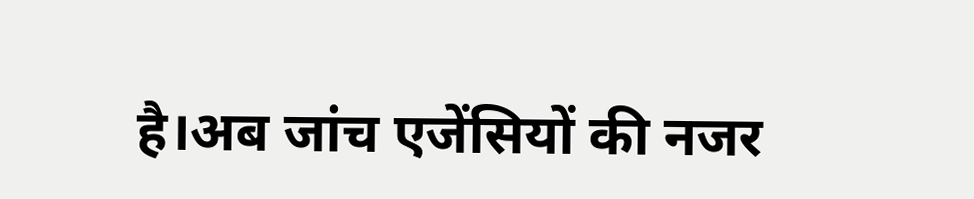है।अब जांच एजेंसियों की नजर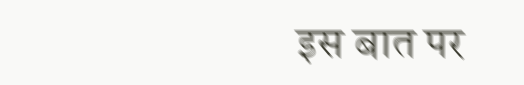इस बात पर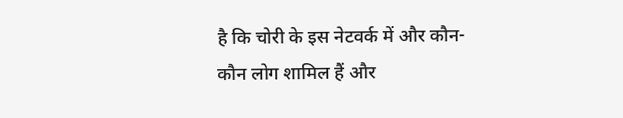है कि चोरी के इस नेटवर्क में और कौन-कौन लोग शामिल हैं और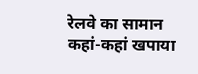रेलवे का सामान कहां-कहां खपाया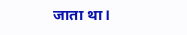जाता था।